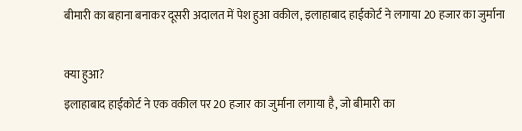बीमारी का बहाना बनाकर दूसरी अदालत में पेश हुआ वकील, इलाहाबाद हाईकोर्ट ने लगाया 20 हजार का जुर्माना

क्या हुआ?
इलाहाबाद हाईकोर्ट ने एक वकील पर 20 हजार का जुर्माना लगाया है, जो बीमारी का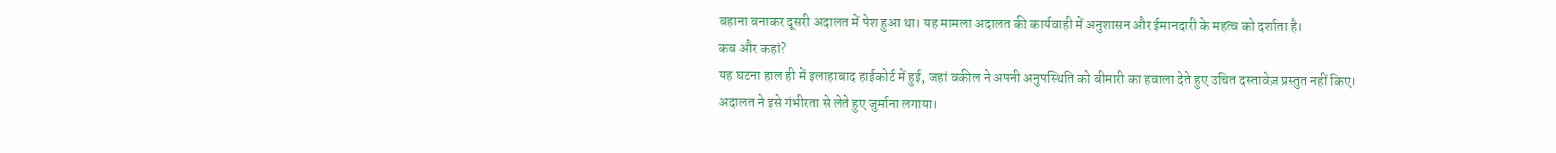बहाना बनाकर दूसरी अदालत में पेश हुआ था। यह मामला अदालत की कार्यवाही में अनुशासन और ईमानदारी के महत्व को दर्शाता है।
कब और कहां?
यह घटना हाल ही में इलाहाबाद हाईकोर्ट में हुई, जहां वकील ने अपनी अनुपस्थिति को बीमारी का हवाला देते हुए उचित दस्तावेज़ प्रस्तुत नहीं किए। अदालत ने इसे गंभीरता से लेते हुए जुर्माना लगाया।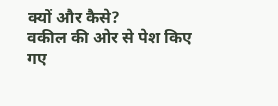क्यों और कैसे?
वकील की ओर से पेश किए गए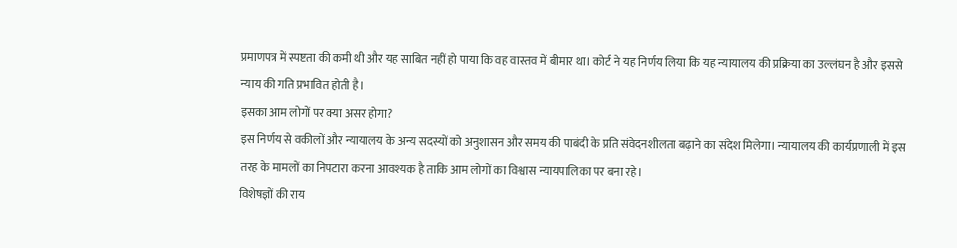प्रमाणपत्र में स्पष्टता की कमी थी और यह साबित नहीं हो पाया कि वह वास्तव में बीमार था। कोर्ट ने यह निर्णय लिया कि यह न्यायालय की प्रक्रिया का उल्लंघन है और इससे न्याय की गति प्रभावित होती है।
इसका आम लोगों पर क्या असर होगा?
इस निर्णय से वकीलों और न्यायालय के अन्य सदस्यों को अनुशासन और समय की पाबंदी के प्रति संवेदनशीलता बढ़ाने का संदेश मिलेगा। न्यायालय की कार्यप्रणाली में इस तरह के मामलों का निपटारा करना आवश्यक है ताकि आम लोगों का विश्वास न्यायपालिका पर बना रहे।
विशेषज्ञों की राय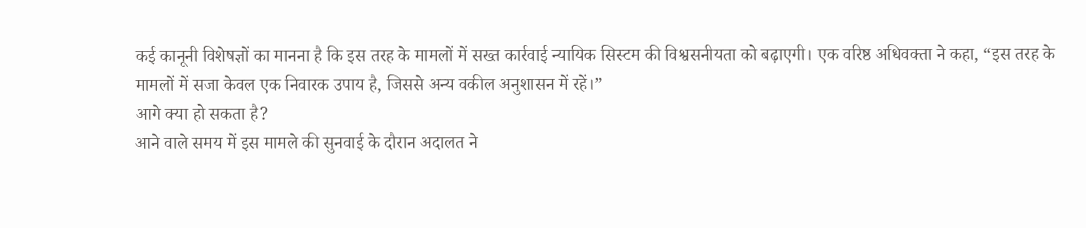कई कानूनी विशेषज्ञों का मानना है कि इस तरह के मामलों में सख्त कार्रवाई न्यायिक सिस्टम की विश्वसनीयता को बढ़ाएगी। एक वरिष्ठ अधिवक्ता ने कहा, “इस तरह के मामलों में सजा केवल एक निवारक उपाय है, जिससे अन्य वकील अनुशासन में रहें।”
आगे क्या हो सकता है?
आने वाले समय में इस मामले की सुनवाई के दौरान अदालत ने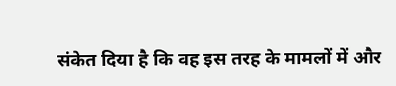संकेत दिया है कि वह इस तरह के मामलों में और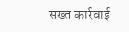सख्त कार्रवाई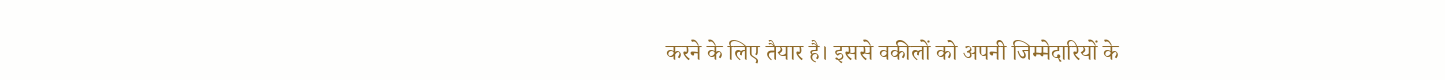करने के लिए तैयार है। इससे वकीलों को अपनी जिम्मेदारियों के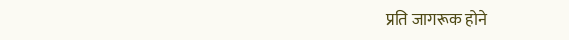प्रति जागरूक होने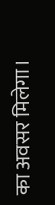का अवसर मिलेगा।